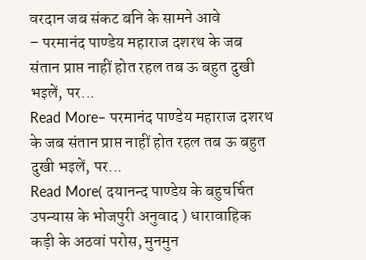वरदान जब संकट बनि के सामने आवे
– परमानंद पाण्डेय महाराज दशरथ के जब संतान प्राप्त नाहीं होत रहल तब ऊ बहुत दुखी भइलें, पर...
Read More– परमानंद पाण्डेय महाराज दशरथ के जब संतान प्राप्त नाहीं होत रहल तब ऊ बहुत दुखी भइलें, पर...
Read More( दयानन्द पाण्डेय के बहुचर्चित उपन्यास के भोजपुरी अनुवाद ) धारावाहिक कड़ी के अठवां परोस, मुनमुन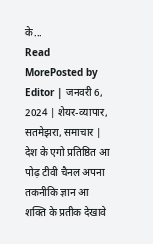के...
Read MorePosted by Editor | जनवरी 6, 2024 | शेयर-व्यापार, सतमेझरा, समाचार |
देश के एगो प्रतिष्ठित आ पोढ़ टीवी चैनल अपना तकनीकि ज्ञान आ शक्ति के प्रतीक देखावे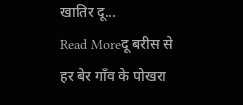खातिर दू...
Read Moreदू बरीस से हर बेर गाँव के पोखरा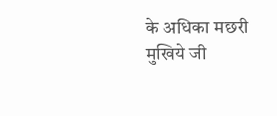के अधिका मछरी मुखिये जी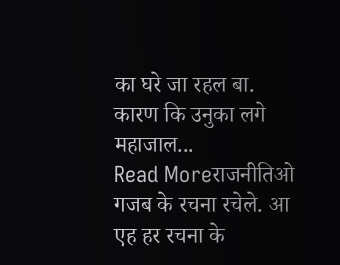का घरे जा रहल बा. कारण कि उनुका लगे महाजाल...
Read Moreराजनीतिओ गजब के रचना रचेले. आ एह हर रचना के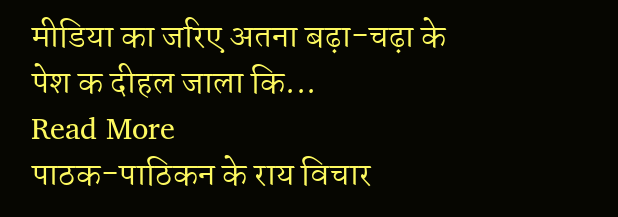मीडिया का जरिए अतना बढ़ा-चढ़ा के पेश क दीहल जाला कि...
Read More
पाठक-पाठिकन के राय विचार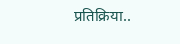प्रतिक्रिया..